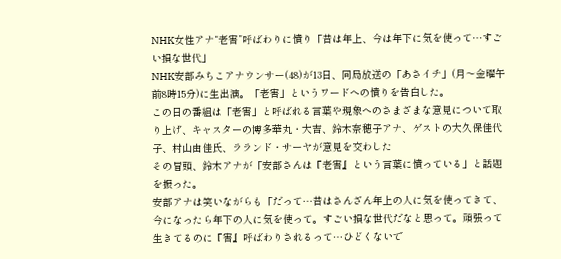NHK女性アナ“老害”呼ばわりに憤り「昔は年上、今は年下に気を使って…すごい損な世代」
NHK安部みちこアナウンサー(48)が13日、同局放送の「あさイチ」(月〜金曜午前8時15分)に生出演。「老害」というワードへの憤りを告白した。
この日の番組は「老害」と呼ばれる言葉や現象へのさまざまな意見について取り上げ、キャスターの博多華丸・大吉、鈴木奈穂子アナ、ゲストの大久保佳代子、村山由佳氏、ラランド・サーヤが意見を交わした
その冒頭、鈴木アナが「安部さんは『老害』という言葉に憤っている」と話題を振った。
安部アナは笑いながらも「だって…昔はさんざん年上の人に気を使ってきて、今になったら年下の人に気を使って。すごい損な世代だなと思って。頑張って生きてるのに『害』呼ばわりされるって…ひどくないで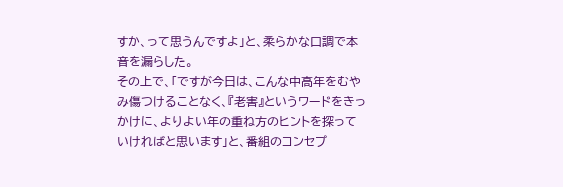すか、って思うんですよ」と、柔らかな口調で本音を漏らした。
その上で、「ですが今日は、こんな中高年をむやみ傷つけることなく、『老害』というワードをきっかけに、よりよい年の重ね方のヒントを探っていければと思います」と、番組のコンセプ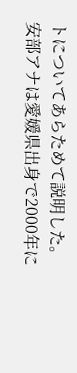トについてあらためて説明した。
安部アナは愛媛県出身で2000年に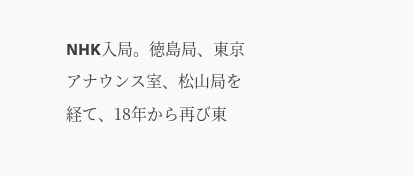NHK入局。徳島局、東京アナウンス室、松山局を経て、18年から再び東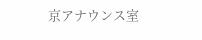京アナウンス室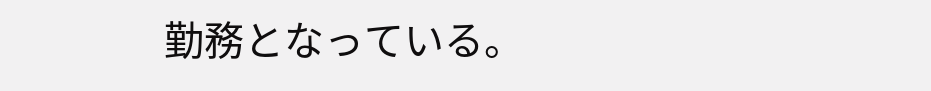勤務となっている。